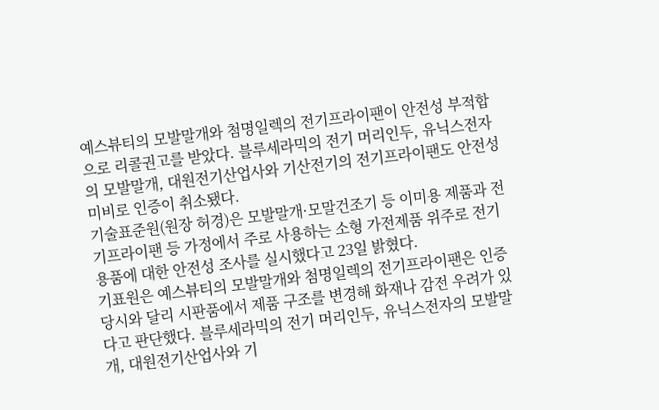예스뷰티의 모발말개와 첨명일렉의 전기프라이팬이 안전성 부적합으로 리콜권고를 받았다. 블루세라믹의 전기 머리인두, 유닉스전자의 모발말개, 대원전기산업사와 기산전기의 전기프라이팬도 안전성 미비로 인증이 취소됐다.
기술표준원(원장 허경)은 모발말개·모말건조기 등 이미용 제품과 전기프라이팬 등 가정에서 주로 사용하는 소형 가전제품 위주로 전기용품에 대한 안전성 조사를 실시했다고 23일 밝혔다.
기표원은 예스뷰티의 모발말개와 첨명일렉의 전기프라이팬은 인증 당시와 달리 시판품에서 제품 구조를 변경해 화재나 감전 우려가 있다고 판단했다. 블루세라믹의 전기 머리인두, 유닉스전자의 모발말개, 대원전기산업사와 기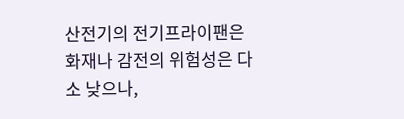산전기의 전기프라이팬은 화재나 감전의 위험성은 다소 낮으나,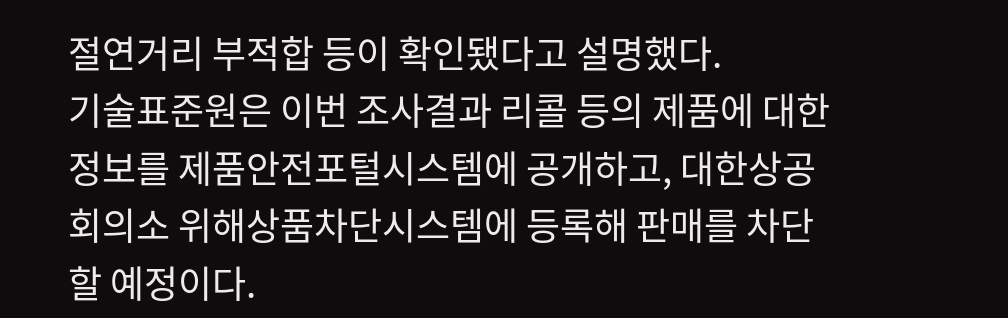절연거리 부적합 등이 확인됐다고 설명했다.
기술표준원은 이번 조사결과 리콜 등의 제품에 대한 정보를 제품안전포털시스템에 공개하고, 대한상공회의소 위해상품차단시스템에 등록해 판매를 차단할 예정이다.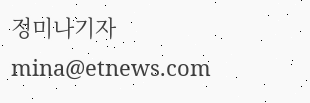정미나기자 mina@etnews.com